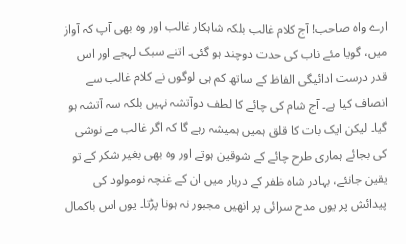ارے واہ صاحب! آج کلام غالب بلکہ شاہکار غالب اور وہ بھی آپ کہ آواز میں، گویا مئے ناب کی حدت دوچند ہو گئی۔ اتنے سبک لہجے اور اس قدر درست ادائیگی الفاظ کے ساتھ کم ہی لوگوں نے کلام غالب سے انصاف کیا ہے۔ آج شام کی چائے کا لطف دوآتشہ نہیں بلکہ سہ آتشہ ہو گیا۔ لیکن ایک بات کا قلق ہمیں ہمیشہ رہے گا کہ اگر غالب مے نوشی کی بجائے ہماری طرح چائے کے شوقین ہوتے اور وہ بھی بغیر شکر کے تو یقین جانئے، بہادر شاہ ظفر کے دربار میں ان کے غنچہ نومولود کی پیدائش پر یوں مدح سرائی پر انھیں مجبور نہ ہونا پڑتا۔ یوں اس باکمال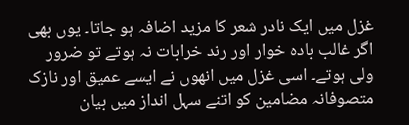غزل میں ایک نادر شعر کا مزید اضافہ ہو جاتا۔ یوں بھی اگر غالب بادہ خوار اور رند خرابات نہ ہوتے تو ضرور ولی ہوتے۔ اسی غزل میں انھوں نے ایسے عمیق اور نازک متصوفانہ مضامین کو اتنے سہل انداز میں بیان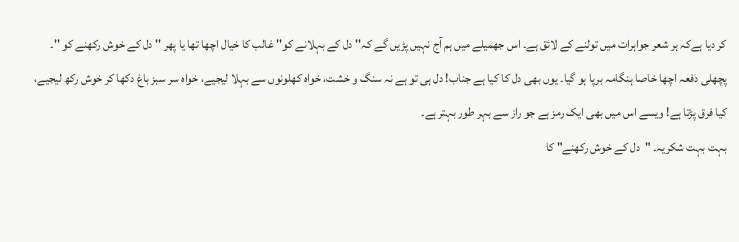کر دیا ہےکہ ہر شعر جواہرات میں تولنے کے لائق ہے۔ اس جھمیلے میں ہم آج نہیں پڑیں گے کہ'' دل کے بہلانے کو'' غالب کا خیال اچھا تھا یا پھر '' دل کے خوش رکھنے کو ''۔ پچھلی دفعہ اچھا خاصا ہنگامہ برپا ہو گیا۔ یوں بھی دل کا کیا ہے جناب! دل ہی تو ہے نہ سنگ و خشت، خواہ کھلونوں سے بہلا لیجیے، خواہ سر سبز باغ دکھا کر خوش رکھ لیجیے، کیا فرق پڑتا ہے! ویسے اس میں بھی ایک رمز ہے جو راز سے بہر طور بہتر ہے۔
بہت بہت شکریہ۔ "دل کے خوش رکھنے" کا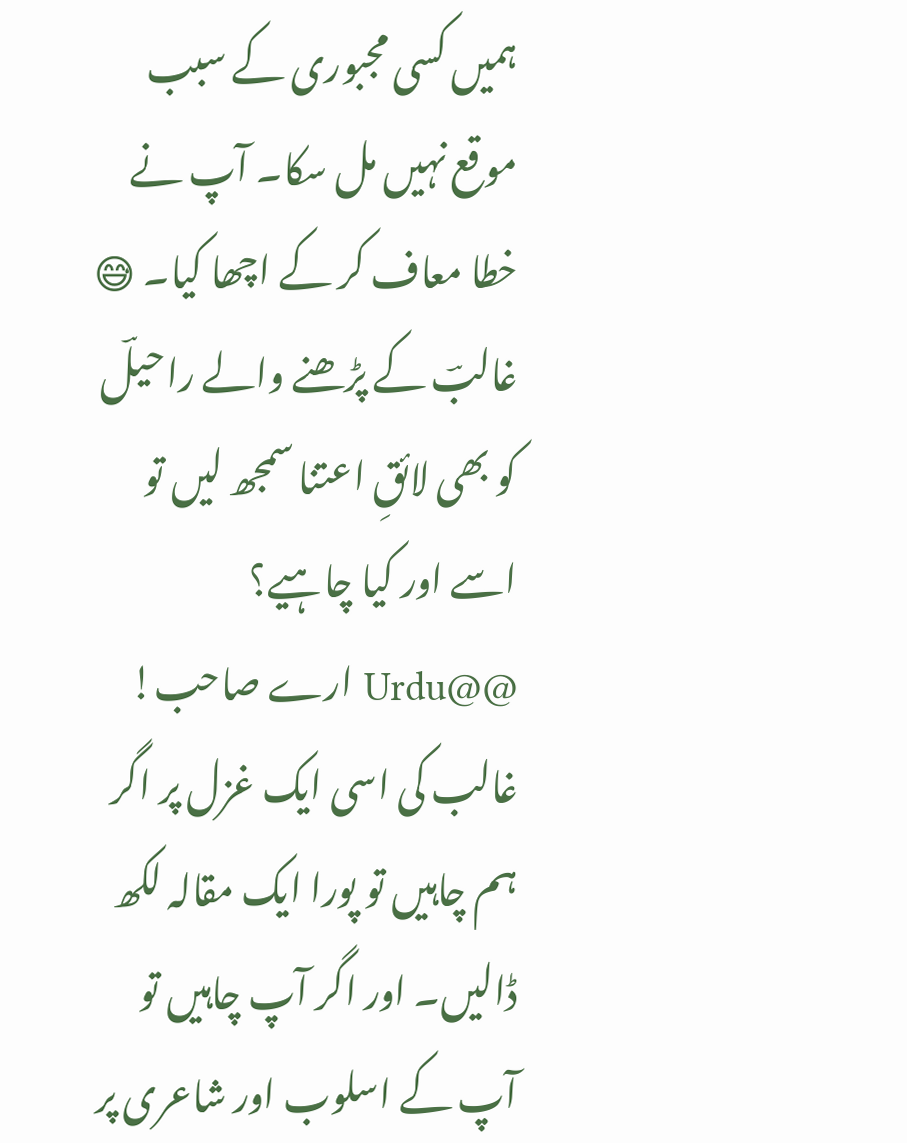ہمیں کسی مجبوری کے سبب موقع نہیں مل سکا۔ آپ نے خطا معاف کر کے اچھا کیا۔ 😅 غالبؔ کے پڑھنے والے راحیلؔ کو بھی لائقِ اعتنا سمجھ لیں تو اسے اور کیا چاہیے؟
@@Urdu ارے صاحب! غالب کی اسی ایک غزل پر اگر ہم چاہیں تو پورا ایک مقالہ لکھ ڈالیں۔ اور اگر آپ چاہیں تو آپ کے اسلوب اور شاعری پر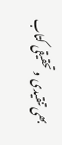بھی تنقیدی و تحقیقی کتاب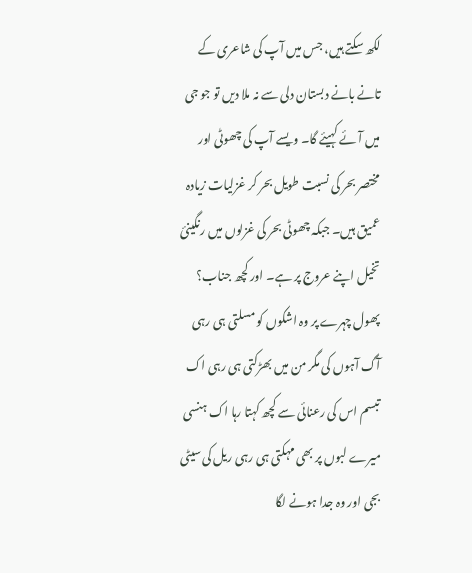لکھ سکتے ہیں، جس میں آپ کی شاعری کے تانے بانے دبستان دلی سے نہ ملا دیں تو جو جی میں آئے کہیئے گا۔ ویسے آپ کی چھوٹی اور مختصر بحر کی نسبت طويل بحر کر غزلیات زیادہ عمیق ہیں۔ جبکہ چھوٹی بحر کی غزلوں میں رنگینئ تخیل اپنے عروج پر ہے۔ اور کچھ جناب؟
پھول چہرے پر وہ اشکوں کو مسلتی ہی رہی آگ آہوں کی مگر من میں بھڑکتی ہی رہی اک تبسم اس کی رعنائی سے کچھ کہتا رہا اک ہنسی میرے لبوں پر بھی مہکتی ہی رہی ریل کی سیٹی بجی اور وہ جدا ہونے لگا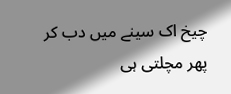چیخ اک سینے میں دب کر پھر مچلتی ہی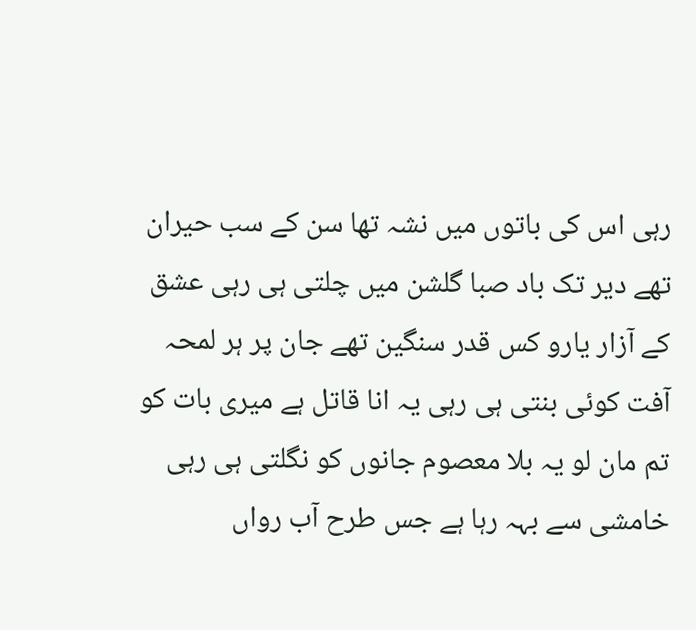رہی اس کی باتوں میں نشہ تھا سن کے سب حیران تھے دیر تک باد صبا گلشن میں چلتی ہی رہی عشق کے آزار یارو کس قدر سنگین تھے جان پر ہر لمحہ آفت کوئی بنتی ہی رہی یہ انا قاتل ہے میری بات کو تم مان لو یہ بلا معصوم جانوں کو نگلتی ہی رہی خامشی سے بہہ رہا ہے جس طرح آب رواں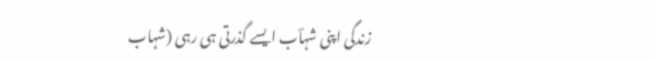زندگی اپنی شہاؔب ایسے گذرتی ہی رہی (شہاب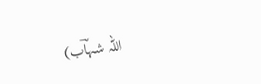اللہ شہاؔب)